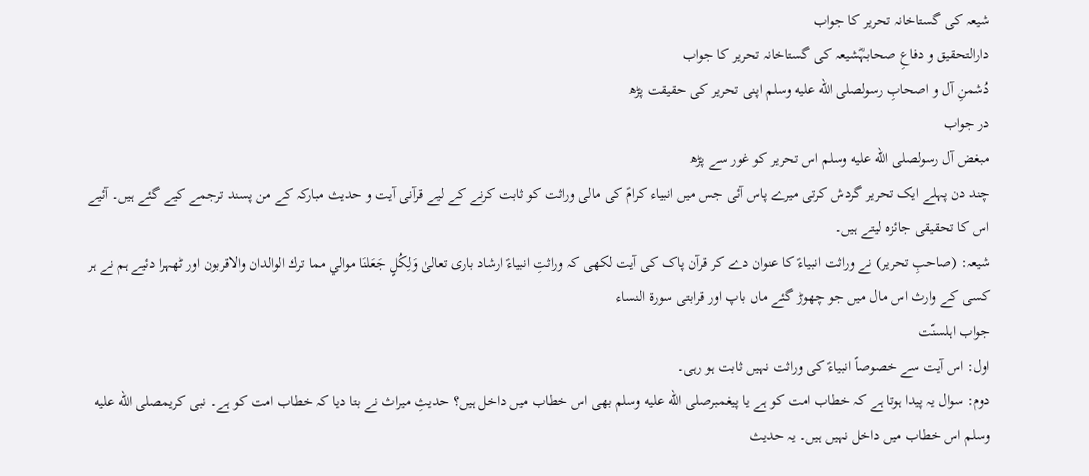شیعہ کی گستاخانہ تحریر کا جواب
دارالتحقیق و دفاعِ صحابہؓشیعہ کی گستاخانہ تحریر کا جواب
دُشمنِ آل و اصحابِ رسولصلى الله عليه وسلم اپنی تحریر کی حقیقت پڑھ
در جواب
مبغض آل رسولصلى الله عليه وسلم اس تحریر کو غور سے پڑھ
چند دن پہلے ایک تحریر گردش کرتی میرے پاس آئی جس میں انبیاء کرامؑ کی مالی وراثت کو ثابت کرنے کے لیے قرآنی آیت و حدیث مبارکہ کے من پسند ترجمے کیے گئے ہیں۔ آئیے اس کا تحقیقی جائزہ لیتے ہیں۔
شیعہ: (صاحبِ تحریر) نے وراثت انبیاءؑ کا عنوان دے کر قرآن پاک کی آیت لکھی کہ وراثتِ انبیاءؑ ارشاد باری تعالیٰ وَلِكُلٍ جَعَلنَا موالي مما ترك الوالدان والاقربون اور ٹھہرا دئیے ہم نے ہر کسی کے وارث اس مال میں جو چھوڑ گئے ماں باپ اور قرابتی سورۃ النساء
جواب اہلسنّت
اول: اس آیت سے خصوصاً انبیاءؑ کی وراثت نہیں ثابت ہو رہی۔
دوم: سوال یہ پیدا ہوتا ہے کہ خطاب امت کو ہے یا پیغمبرصلى الله عليه وسلم بھی اس خطاب میں داخل ہیں؟ حدیثِ میراث نے بتا دیا کہ خطاب امت کو ہے۔ نبی کریمصلى الله عليه وسلم اس خطاب میں داخل نہیں ہیں۔ یہ حدیث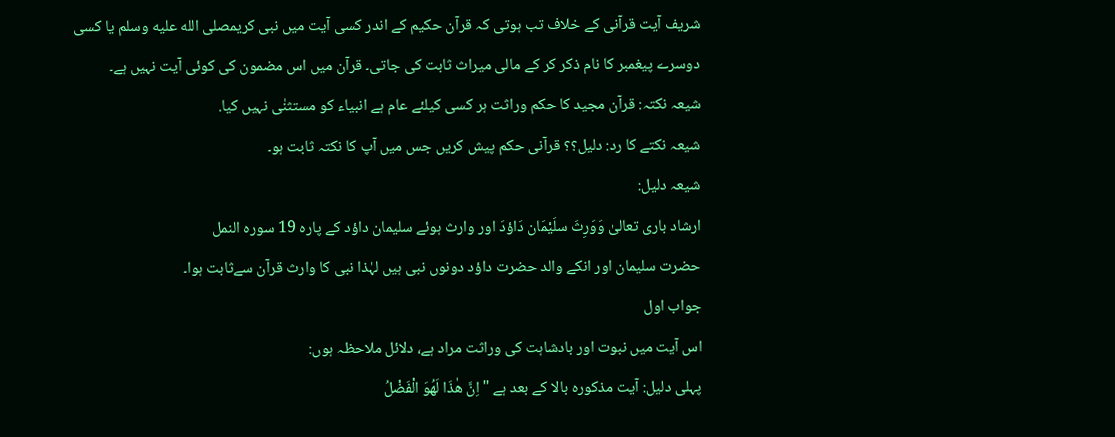شریف آیت قرآنی کے خلاف تب ہوتی کہ قرآن حکیم کے اندر کسی آیت میں نبی کریمصلى الله عليه وسلم یا کسی دوسرے پیغمبر کا نام ذکر کر کے مالی میراث ثابت کی جاتی۔ قرآن میں اس مضمون کی کوئی آیت نہیں ہے۔
شیعہ نکتہ: قرآن مجید کا حکم وراثت ہر کسی کیلئے عام ہے انبیاء کو مستثنٰی نہیں کیا.
شیعہ نکتے کا رد: دلیل؟؟ قرآنی حکم پیش کریں جس میں آپ کا نکتہ ثابت ہو۔
شیعہ دلیل:
ارشاد باری تعالیٰ وَوَرِثَ سلَيْمَان دَاؤدَ اور وارث ہوئے سلیمان داؤد کے پارہ 19 سورہ النمل
حضرت سلیمان اور انکے والد حضرت داؤد دونوں نبی ہیں لہٰذا نبی کا وارث قرآن سےثابت ہوا۔
جواب اول
اس آیت میں نبوت اور بادشاہت کی وراثت مراد ہے، دلائل ملاحظہ ہوں:
پہلی دلیل: آیت مذکورہ بالا کے بعد ہے "اِنَّ هٰذَا لَهُوَ الْفَضْلُ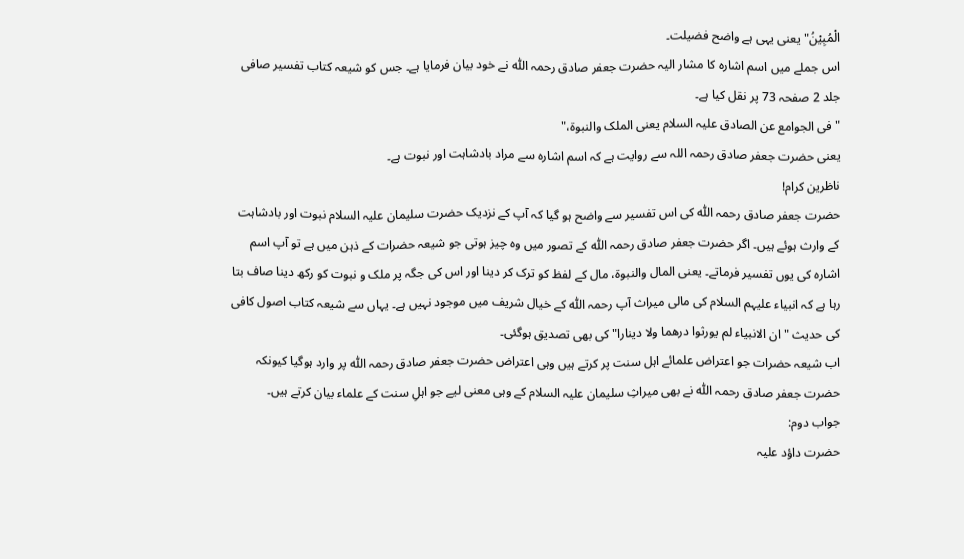الْمُبِیْنُ" یعنی یہی ہے واضح فضیلت۔
اس جملے میں اسم اشارہ کا مشار الیہ حضرت جعفر صادق رحمہ اللّٰہ نے خود بیان فرمایا ہے۔ جس کو شیعہ کتاب تفسیر صافی جلد 2 صفحہ 73 پر نقل کیا ہے۔
"فی الجوامع عن الصادق علیہ السلام یعنی الملک والنبوۃ،"
یعنی حضرت جعفر صادق رحمہ اللہ سے روایت ہے کہ اسم اشارہ سے مراد بادشاہت اور نبوت ہے۔
ناظرین کرام!
حضرت جعفر صادق رحمہ اللّٰہ کی اس تفسیر سے واضح ہو گیا کہ آپ کے نزدیک حضرت سلیمان علیہ السلام نبوت اور بادشاہت کے وارث ہوئے ہیں۔ اگر حضرت جعفر صادق رحمہ اللّٰہ کے تصور میں وہ چیز ہوتی جو شیعہ حضرات کے ذہن میں ہے تو آپ اسم اشارہ کی یوں تفسیر فرماتے۔ یعنی المال والنبوۃ، مال کے لفظ کو ترک کر دینا اور اس کی جگہ پر ملک و نبوت کو رکھ دینا صاف بتا رہا ہے کہ انبیاء علیہم السلام کی مالی میراث آپ رحمہ اللّٰہ کے خیال شریف میں موجود نہیں ہے۔ یہاں سے شیعہ کتاب اصول کافی کی حدیث "ان الانبیاء لم یورثوا درھما ولا دینارا" کی بھی تصدیق ہوگئی۔
اب شیعہ حضرات جو اعتراض علمائے اہل سنت پر کرتے ہیں وہی اعتراض حضرت جعفر صادق رحمہ اللّٰہ پر وارد ہوگیا کیونکہ حضرت جعفر صادق رحمہ اللّٰہ نے بھی میراثِ سلیمان علیہ السلام کے وہی معنی لیے جو اہلِ سنت کے علماء بیان کرتے ہیں۔
جواب دوم:
حضرت داؤد علیہ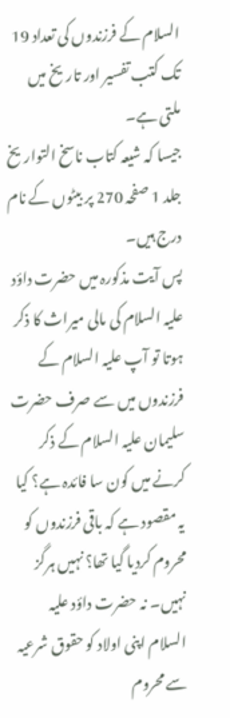السلام کے فرزندوں کی تعداد 19 تک کتب تفسیر اور تاریخ میں ملتی ہے۔
جیسا کہ شیعہ کتاب ناسخ التواریخ جلد 1 صفحہ 270 پر بیٹوں کے نام درج ہیں۔
پس آیت مذکورہ میں حضرت داؤد علیہ السلام کی مالی میراث کا ذکر ہوتا تو آپ علیہ السلام کے فرزندوں میں سے صرف حضرت سلیمان علیہ السلام کے ذکر کرنے میں کون سا فائدہ ہے؟ کیا یہ مقصود ہے کہ باقی فرزندوں کو محروم کردیا گیا تھا؟ نہیں ہرگز نہیں۔ نہ حضرت داؤد علیہ السلام اپنی اولاد کو حقوق شرعیہ سے محروم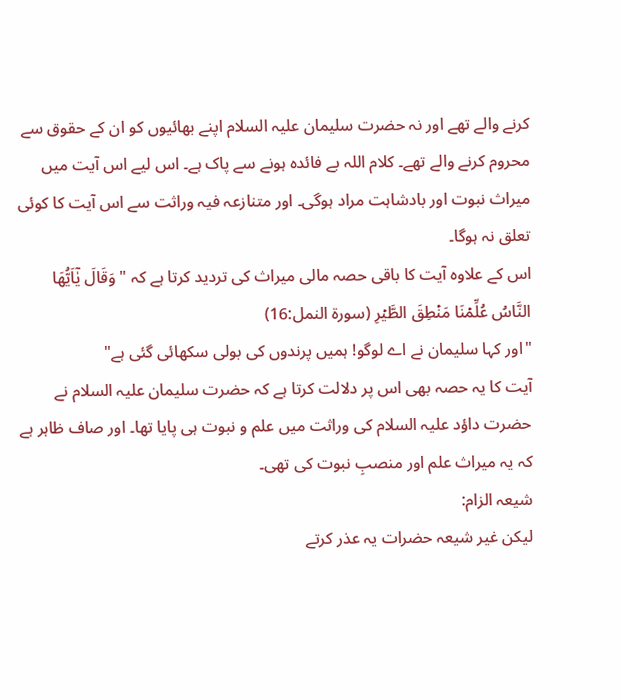کرنے والے تھے اور نہ حضرت سلیمان علیہ السلام اپنے بھائیوں کو ان کے حقوق سے محروم کرنے والے تھے۔ کلام اللہ بے فائدہ ہونے سے پاک ہے۔ اس لیے اس آیت میں میراث نبوت اور بادشاہت مراد ہوگی۔ اور متنازعہ فیہ وراثت سے اس آیت کا کوئی تعلق نہ ہوگا۔
اس کے علاوہ آیت کا باقی حصہ مالی میراث کی تردید کرتا ہے کہ " وَقَالَ يٰۤاَيُّهَا النَّاسُ عُلِّمۡنَا مَنۡطِقَ الطَّيۡرِ (سورۃ النمل:16)
"اور کہا سلیمان نے اے لوگو! ہمیں پرندوں کی بولی سکھائی گئی ہے"
آیت کا یہ حصہ بھی اس پر دلالت کرتا ہے کہ حضرت سلیمان علیہ السلام نے حضرت داؤد علیہ السلام کی وراثت میں علم و نبوت ہی پایا تھا۔ اور صاف ظاہر ہے کہ یہ میراث علم اور منصبِ نبوت کی تھی۔
شیعہ الزام:
لیکن غیر شیعہ حضرات یہ عذر کرتے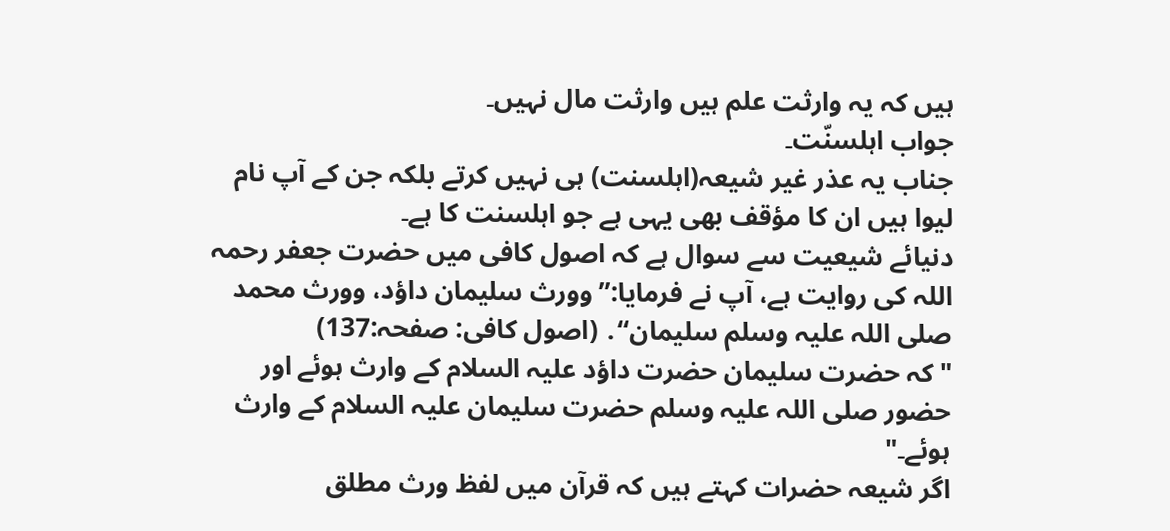ہیں کہ یہ وارثت علم ہیں وارثت مال نہیں۔
جواب اہلسنّت۔
جناب یہ عذر غیر شیعہ(اہلسنت) ہی نہیں کرتے بلکہ جن کے آپ نام لیوا ہیں ان کا مؤقف بھی یہی ہے جو اہلسنت کا ہے۔
دنیائے شیعیت سے سوال ہے کہ اصول کافی میں حضرت جعفر رحمہ اللہ کی روایت ہے، آپ نے فرمایا:”وورث سلیمان داؤد، وورث محمد صلی اللہ علیہ وسلم سلیمان“․ (اصول کافی: صفحہ:137)
"کہ حضرت سلیمان حضرت داؤد علیہ السلام کے وارث ہوئے اور حضور صلی اللہ علیہ وسلم حضرت سلیمان علیہ السلام کے وارث ہوئے۔"
اگر شیعہ حضرات کہتے ہیں کہ قرآن میں لفظ ورث مطلق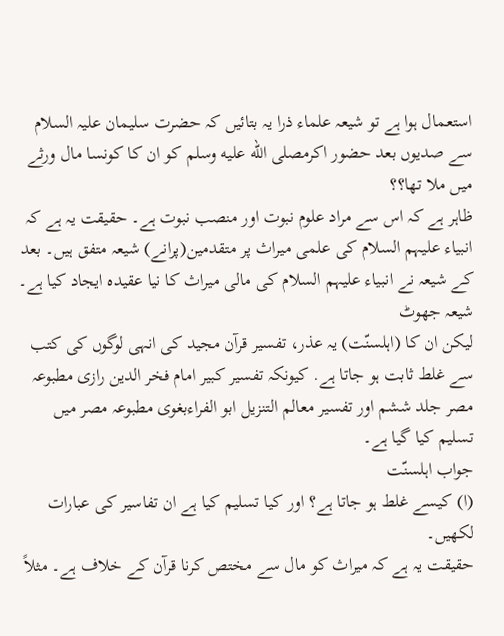استعمال ہوا ہے تو شیعہ علماء ذرا یہ بتائیں کہ حضرت سلیمان علیہ السلام سے صدیوں بعد حضور اکرمصلى الله عليه وسلم کو ان کا کونسا مال ورثے میں ملا تھا؟؟
ظاہر ہے کہ اس سے مراد علوم نبوت اور منصب نبوت ہے۔ حقیقت یہ ہے کہ انبیاء علیہم السلام کی علمی میراث پر متقدمین(پرانے) شیعہ متفق ہیں۔ بعد کے شیعہ نے انبیاء علیہم السلام کی مالی میراث کا نیا عقیدہ ایجاد کیا ہے۔
شیعہ جھوٹ
لیکن ان کا (اہلسنّت) یہ عذر، تفسیر قرآن مجید کی انہی لوگوں کی کتب سے غلط ثابت ہو جاتا ہے. کیونکہ تفسیر کبیر امام فخر الدین رازی مطبوعہ مصر جلد ششم اور تفسیر معالم التنزیل ابو الفراءبغوی مطبوعہ مصر میں تسلیم کیا گیا ہے۔
جواب اہلسنّت
(ا) کیسے غلط ہو جاتا ہے؟ اور کیا تسلیم کیا ہے ان تفاسیر کی عبارات لکھیں۔
حقیقت یہ ہے کہ میراث کو مال سے مختص کرنا قرآن کے خلاف ہے۔ مثلاً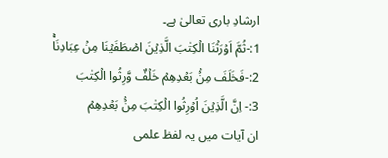ارشادِ باری تعالیٰ ہے۔
1:-ثُمَّ اَوۡرَثۡنَا الۡكِتٰبَ الَّذِيۡنَ اصۡطَفَيۡنَا مِنۡ عِبَادِنَاۚ
2:-فَخَلَفَ مِنۡۢ بَعۡدِهِمۡ خَلۡفٌ وَّرِثُوا الۡكِتٰبَ
3:- اِنَّ الَّذِيۡنَ اُوۡرِثُوا الۡكِتٰبَ مِنۡۢ بَعۡدِهِمۡ
ان آیات میں یہ لفظ علمی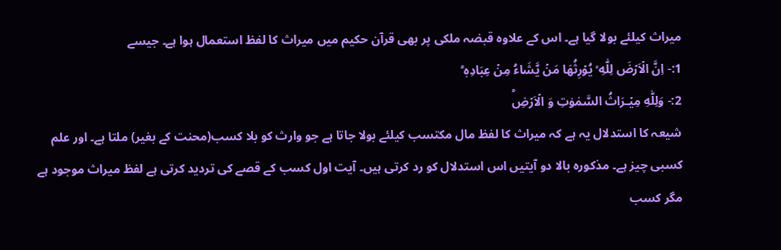میراث کیلئے بولا گیا ہے۔ اس کے علاوہ قبضہ ملکی پر بھی قرآن حکیم میں میراث کا لفظ استعمال ہوا ہے۔ جیسے
1:- اِنَّ الۡاَرۡضَ لِلّٰهِ ۙ يُوۡرِثُهَا مَنۡ يَّشَاءُ مِنۡ عِبَادِهٖ ؕ
2:- وَلِلّٰهِ مِيۡـرَاثُ السَّمٰوٰتِ وَ الۡاَرۡضِؕ
شیعہ کا استدلال یہ ہے کہ میراث کا لفظ مال مکتسب کیلئے بولا جاتا ہے جو وارث کو بلا کسب(محنت کے بغیر) ملتا ہے۔ اور علم کسبی چیز ہے۔ مذکورہ بالا دو آیتیں اس استدلال کو رد کرتی ہیں۔ آیت اول کسب کے قصے کی تردید کرتی ہے لفظ میراث موجود ہے مگر کسب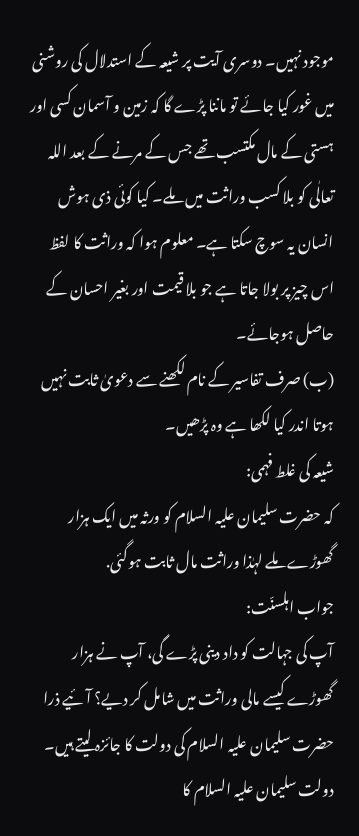موجود نہیں۔ دوسری آیت پر شیعہ کے استدلال کی روشنی میں غور کیا جائے تو ماننا پڑے گا کہ زمین و آسمان کسی اور ہستی کے مال مکتسب تھے جس کے مرنے کے بعد اللہ تعالٰی کو بلا کسب وراثت میں ملے۔ کیا کوئی ذی ہوش انسان یہ سوچ سکتا ہے۔ معلوم ہوا کہ وراثت کا لفظ اس چیز پر بولا جاتا ہے جو بلا قیمت اور بغیر احسان کے حاصل ہوجائے۔
(ب) صرف تفاسیر کے نام لکھنے سے دعویٰ ثابت نہیں ہوتا اندر کیا لکھا ہے وہ پڑھیں۔
شیعہ کی غلط فہمی:
کہ حضرت سلیمان علیہ السلام کو ورثہ میں ایک ہزار گھوڑے ملے لہٰذا وراثت مال ثابت ہوگئی.
جواب اہلسنّت:
آپ کی جہالت کو داد دینی پڑے گی، آپ نے ہزار گھوڑے کیسے مالی وراثت میں شامل کر دیے؟ آئیے ذرا حضرت سلیمان علیہ السلام کی دولت کا جائزہ لیتے ہیں۔
دولت سلیمان علیہ السلام کا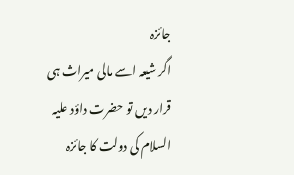جائزہ
اگر شیعہ اسے مالی میراث ہی قرار دیں تو حضرت داؤد علیہ السلام کی دولت کا جائزہ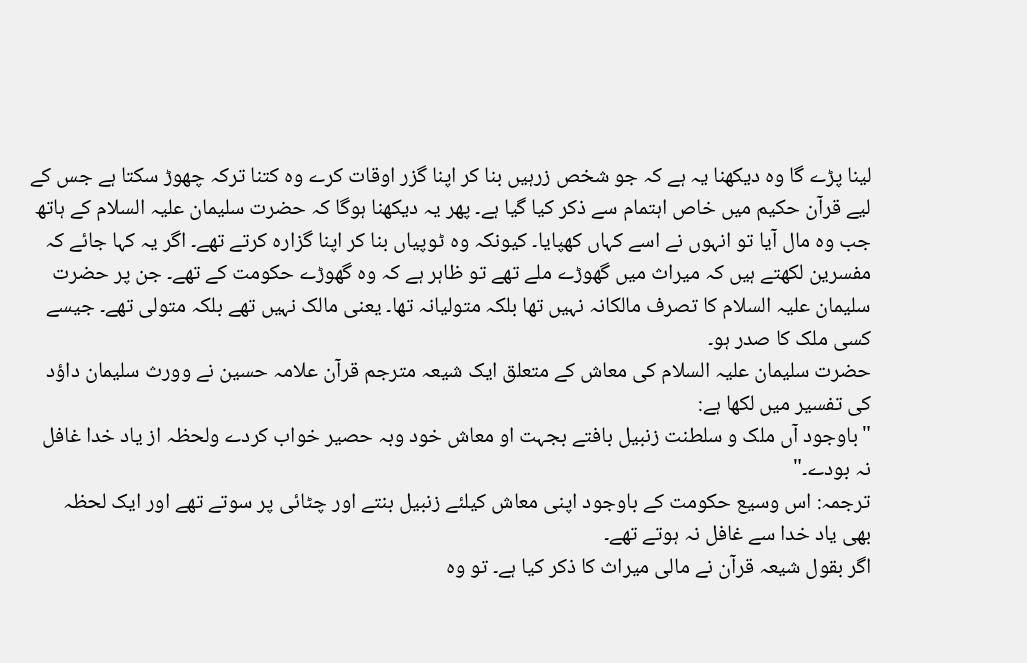لینا پڑے گا وہ دیکھنا یہ ہے کہ جو شخص زرہیں بنا کر اپنا گزر اوقات کرے وہ کتنا ترکہ چھوڑ سکتا ہے جس کے لیے قرآن حکیم میں خاص اہتمام سے ذکر کیا گیا ہے۔ پھر یہ دیکھنا ہوگا کہ حضرت سلیمان علیہ السلام کے ہاتھ جب وہ مال آیا تو انہوں نے اسے کہاں کھپایا۔ کیونکہ وہ ٹوپیاں بنا کر اپنا گزارہ کرتے تھے۔ اگر یہ کہا جائے کہ مفسرین لکھتے ہیں کہ میراث میں گھوڑے ملے تھے تو ظاہر ہے کہ وہ گھوڑے حکومت کے تھے۔ جن پر حضرت سلیمان علیہ السلام کا تصرف مالکانہ نہیں تھا بلکہ متولیانہ تھا۔ یعنی مالک نہیں تھے بلکہ متولی تھے۔ جیسے کسی ملک کا صدر ہو۔
حضرت سلیمان علیہ السلام کی معاش کے متعلق ایک شیعہ مترجم قرآن علامہ حسین نے وورث سلیمان داؤد کی تفسیر میں لکھا ہے:
"باوجود آں ملک و سلطنت زنبیل بافتے بجہت او معاش خود وبہ حصیر خواب کردے ولحظہ از یاد خدا غافل نہ بودے۔"
ترجمہ: اس وسیع حکومت کے باوجود اپنی معاش کیلئے زنبیل بنتے اور چٹائی پر سوتے تھے اور ایک لحظہ بھی یاد خدا سے غافل نہ ہوتے تھے۔
اگر بقول شیعہ قرآن نے مالی میراث کا ذکر کیا ہے۔ تو وہ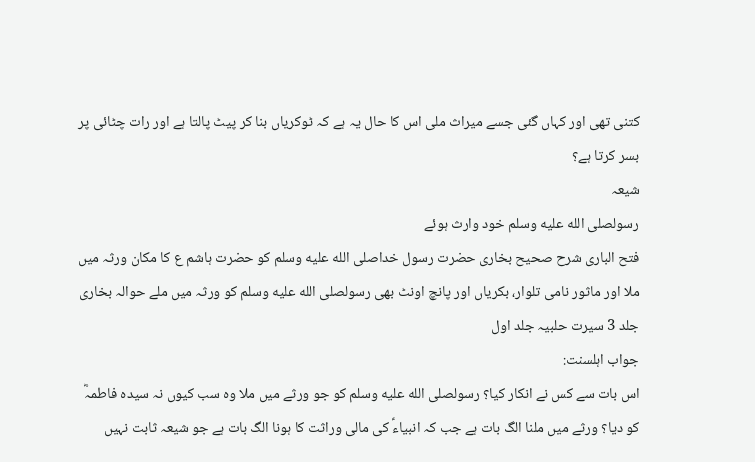کتنی تھی اور کہاں گئی جسے میراث ملی اس کا حال یہ ہے کہ ٹوکریاں بنا کر پیٹ پالتا ہے اور رات چٹائی پر بسر کرتا ہے؟
شیعہ
رسولصلى الله عليه وسلم خود وارث ہوئے
فتح الباری شرح صحیح بخاری حضرت رسول خداصلى الله عليه وسلم کو حضرت ہاشم ع کا مکان ورثہ میں ملا اور ماثور نامی تلوار، بکریاں اور پانچ اونٹ بھی رسولصلى الله عليه وسلم کو ورثہ میں ملے حوالہ بخاری جلد 3 سیرت حلبیہ جلد اول
جواب اہلسنت:
اس بات سے کس نے انکار کیا؟ رسولصلى الله عليه وسلم کو جو ورثے میں ملا وہ سب کیوں نہ سیدہ فاطمہؓ کو دیا؟ ورثے میں ملنا الگ بات ہے جب کہ انبیاءؑ کی مالی وراثت کا ہونا الگ بات ہے جو شیعہ ثابت نہیں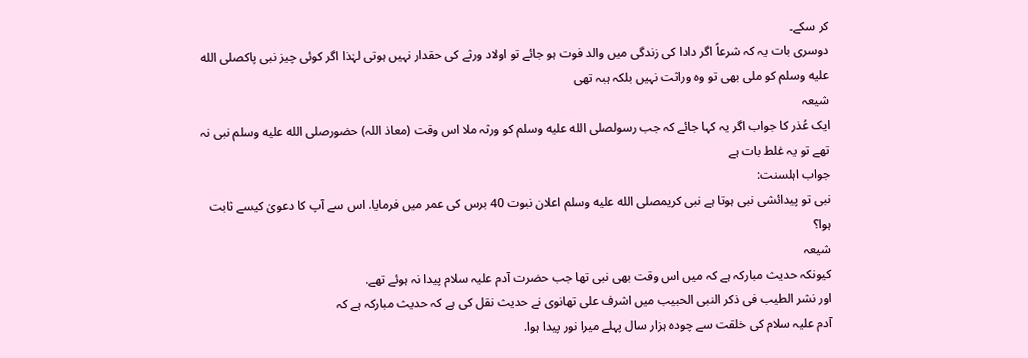کر سکے۔
دوسری بات یہ کہ شرعاً اگر دادا کی زندگی میں والد فوت ہو جائے تو اولاد ورثے کی حقدار نہیں ہوتی لہٰذا اگر کوئی چیز نبی پاکصلى الله عليه وسلم کو ملی بھی تو وہ وراثت نہیں بلکہ ہبہ تھی
شیعہ
ایک عُذر کا جواب اگر یہ کہا جائے کہ جب رسولصلى الله عليه وسلم کو ورثہ ملا اس وقت (معاذ اللہ) حضورصلى الله عليه وسلم نبی نہ تھے تو یہ غلط بات ہے
جواب اہلسنت:
نبی تو پیدائشی نبی ہوتا ہے نبی کریمصلى الله عليه وسلم اعلان نبوت 40 برس کی عمر میں فرمایا. اس سے آپ کا دعویٰ کیسے ثابت ہوا؟
شیعہ
کیونکہ حدیث مبارکہ ہے کہ میں اس وقت بھی نبی تھا جب حضرت آدم علیہ سلام پیدا نہ ہوئے تھے.
اور نشر الطیب فی ذکر النبی الحبیب میں اشرف علی تھانوی نے حدیث نقل کی ہے کہ حدیث مبارکہ ہے کہ
آدم علیہ سلام کی خلقت سے چودہ ہزار سال پہلے میرا نور پیدا ہوا.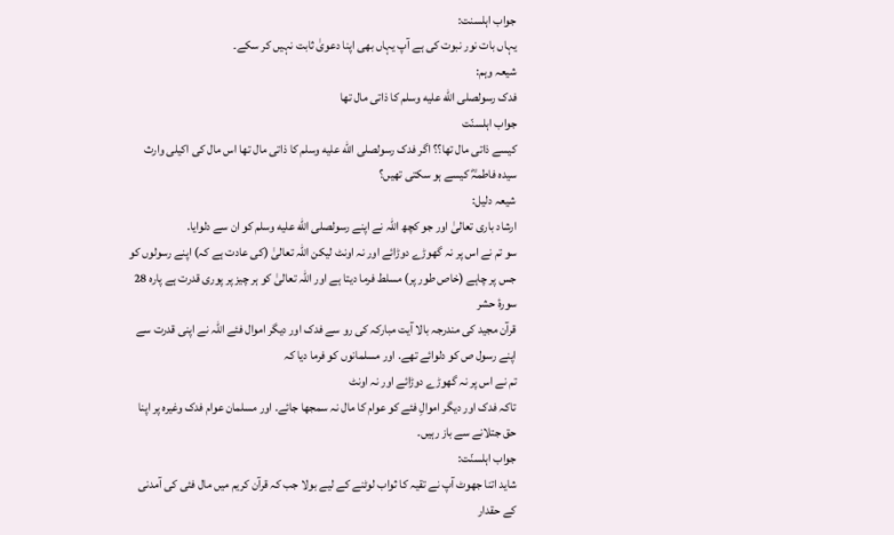جواب اہلسنت:
یہاں بات نور نبوت کی ہے آپ یہاں بھی اپنا دعویٰ ثابت نہیں کر سکے۔
شیعہ وہم:
فدک رسولصلى الله عليه وسلم کا ذاتی مال تھا
جواب اہلسنّت
کیسے ذاتی مال تھا؟؟ اگر فدک رسولصلى الله عليه وسلم کا ذاتی مال تھا اس مال کی اکیلی وارث سیدہ فاطمہؓ کیسے ہو سکتی تھیں؟
شیعہ دلیل:
ارشاد باری تعالیٰ اور جو کچھ اللہ نے اپنے رسولصلى الله عليه وسلم کو ان سے دلوایا.
سو تم نے اس پر نہ گھوڑے دوڑائے اور نہ اونٹ لیکن اللہ تعالیٰ (کی عادت ہے کہ) اپنے رسولوں کو جس پر چاہے (خاص طور پر) مسلط فرما دیتا ہے اور اللہ تعالیٰ کو ہر چیز پر پوری قدرت ہے پارہ 28 سورۂ حشر
قرآن مجید کی مندرجہ بالا آیت مبارکہ کی رو سے فدک اور دیگر اموال فئے اللہ نے اپنی قدرت سے اپنے رسول ص کو دلوائے تھے. اور مسلمانوں کو فرما دیا کہ
تم نے اس پر نہ گھوڑے دوڑائے اور نہ اونٹ
تاکہ فدک اور دیگر اموالِ فئے کو عوام کا مال نہ سمجھا جائے. اور مسلمان عوام فدک وغیرہ پر اپنا حق جتلانے سے باز رہیں۔
جواب اہلسنّت:
شاید اتنا جھوٹ آپ نے تقیہ کا ثواب لوٹنے کے لیے بولا جب کہ قرآن کریم میں مال فئی کی آمدنی کے حقدار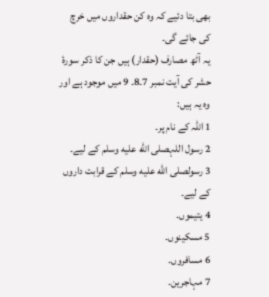بھی بتا دئیے کہ وہ کن حقداروں میں خرچ کی جائے گی۔
یہ آٹھ مصارف (حقدار) ہیں جن کا ذکر سورۂ حشر کی آیت نمبر 7۔8۔ 9 میں موجود ہے اور وہ یہ ہیں:
1 اللہ کے نام پر۔
2 رسول اللہصلى الله عليه وسلم کے لیے۔
3 رسولصلى الله عليه وسلم کے قرابت داروں کے لیے۔
4 یتیموں۔
5 مسکینوں۔
6 مسافروں۔
7 مہاجرین۔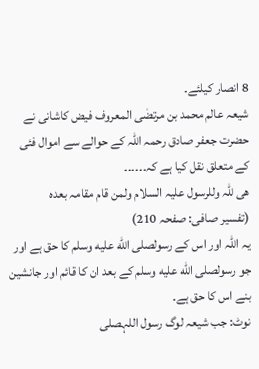8 انصار کیلئے۔
شیعہ عالم محمد بن مرتضٰی المعروف فیض کاشانی نے حضرت جعفر صادق رحمہ اللہ کے حوالے سے اموال فئی کے متعلق نقل کیا ہے کہ۔۔۔۔۔۔
ھی للّہ وللرسول علیہ السلام ولمن قام مقامہ بعدہ
(تفسیر صافی: صفحہ 210)
یہ اللہ اور اس کے رسولصلى الله عليه وسلم کا حق ہے اور جو رسولصلى الله عليه وسلم کے بعد ان کا قائم اور جانشین بنے اس کا حق ہے۔
نوٹ: جب شیعہ لوگ رسول اللہصلى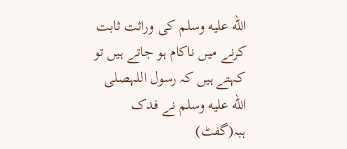الله عليه وسلم کی وراثت ثابت کرنے میں ناکام ہو جاتے ہیں تو کہتے ہیں کہ رسول اللہصلى الله عليه وسلم نے فدک ہبہ(گفٹ)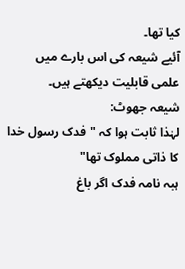کیا تھا۔
آئیے شیعہ کی اس بارے میں علمی قابلیت دیکھتے ہیں۔
شیعہ جھوٹ:
لہٰذا ثابت ہوا کہ "فدک رسول خدا کا ذاتی مملوک تھا"
ہبہ نامہ فدک اگر باغ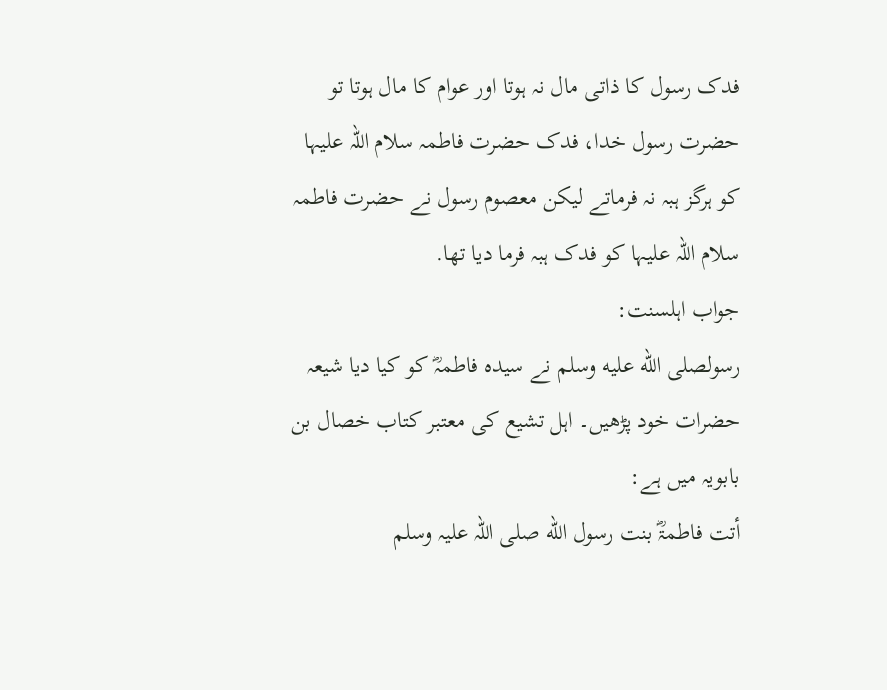فدک رسول کا ذاتی مال نہ ہوتا اور عوام کا مال ہوتا تو حضرت رسول خدا، فدک حضرت فاطمہ سلام اللہ علیہا کو ہرگز ہبہ نہ فرماتے لیکن معصوم رسول نے حضرت فاطمہ سلام اللہ علیہا کو فدک ہبہ فرما دیا تھا.
جواب اہلسنت:
رسولصلى الله عليه وسلم نے سیدہ فاطمہؓ کو کیا دیا شیعہ حضرات خود پڑھیں۔ اہل تشیع کی معتبر کتاب خصال بن بابویہ میں ہے:
أتت فاطمۃؓ بنت رسول الله صلی اللہ علیہ وسلم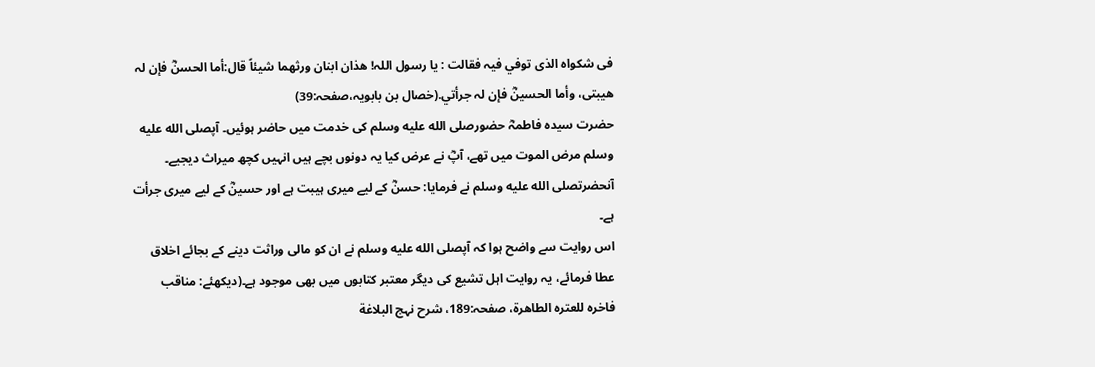فی شکواہ الذی توفي فیہ فقالت : یا رسول اللہ! ھذان ابنان ورثھما شیئاً قال:أما الحسنؓ فإن لہ ھیبتی، وأما الحسینؓ فإن لہ جرأتي.(خصال بن بابویہ،صفحہ:39)
حضرت سیدہ فاطمہؓ حضورصلى الله عليه وسلم کی خدمت میں حاضر ہوئیں۔ آپصلى الله عليه وسلم مرض الموت میں تھے، آپؓ نے عرض کیا یہ دونوں بچے ہیں انہیں کچھ میراث دیجیے۔ آنحضرتصلى الله عليه وسلم نے فرمایا: حسنؓ کے لیے میری ہیبت ہے اور حسینؓ کے لیے میری جرأت ہے۔
اس روایت سے واضح ہوا کہ آپصلى الله عليه وسلم نے ان کو مالی وراثت دینے کے بجائے اخلاق عطا فرمائے، یہ روایت اہل تشیع کی دیگر معتبر کتابوں میں بھی موجود ہے۔(دیکھئے: مناقب فاخرہ للعترہ الطاھرة، صفحہ:189، شرح نہج البلاغة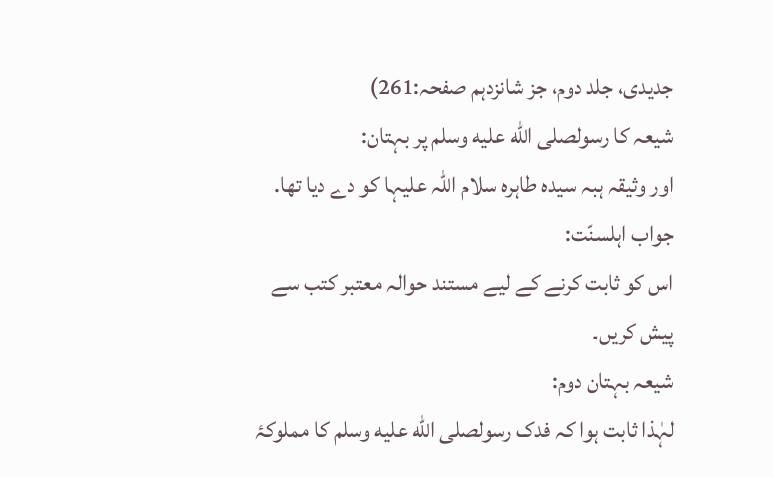جدیدی، جلد دوم، جز شانزدہم صفحہ:261)
شیعہ کا رسولصلى الله عليه وسلم پر بہتان:
اور وثیقہ ہبہ سیدہ طاہرہ سلام اللہ علیہا کو دے دیا تھا.
جواب اہلسنّت:
اس کو ثابت کرنے کے لیے مستند حوالہ معتبر کتب سے پیش کریں۔
شیعہ بہتان دوم:
لہٰذا ثابت ہوا کہ فدک رسولصلى الله عليه وسلم کا مملوکۂ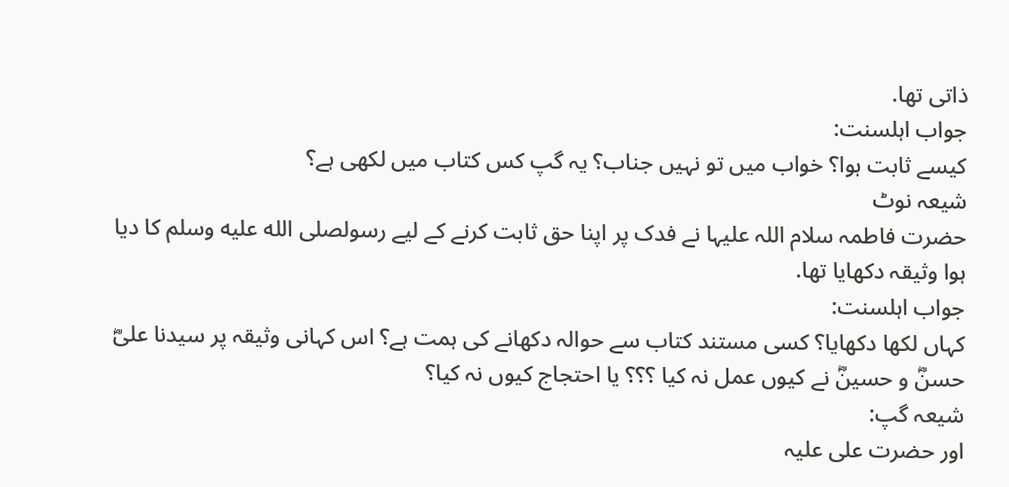ذاتی تھا.
جواب اہلسنت:
کیسے ثابت ہوا؟ خواب میں تو نہیں جناب؟ یہ گپ کس کتاب میں لکھی ہے؟
شیعہ نوٹ
حضرت فاطمہ سلام اللہ علیہا نے فدک پر اپنا حق ثابت کرنے کے لیے رسولصلى الله عليه وسلم کا دیا ہوا وثیقہ دکھایا تھا.
جواب اہلسنت:
کہاں لکھا دکھایا؟ کسی مستند کتاب سے حوالہ دکھانے کی ہمت ہے؟ اس کہانی وثیقہ پر سیدنا علیؓ حسنؓ و حسینؓ نے کیوں عمل نہ کیا ؟؟؟ یا احتجاج کیوں نہ کیا؟
شیعہ گپ:
اور حضرت علی علیہ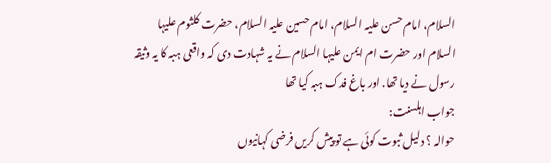السلام، امام حسن علیہ السلام، امام حسین علیہ السلام، حضرت کلثوم علیہا السلام اور حضرت ام ایمن علیہا السلام نے یہ شہادت دی کہ واقعی ہبہ کا یہ وثیقہ رسول نے دیا تھا. اور باغ فدک ہبہ کیا تھا
جواب اہلسنت:
حوالہ ؟ دلیل ثبوت کوئی ہے تو پیش کریں فرضی کہانیوں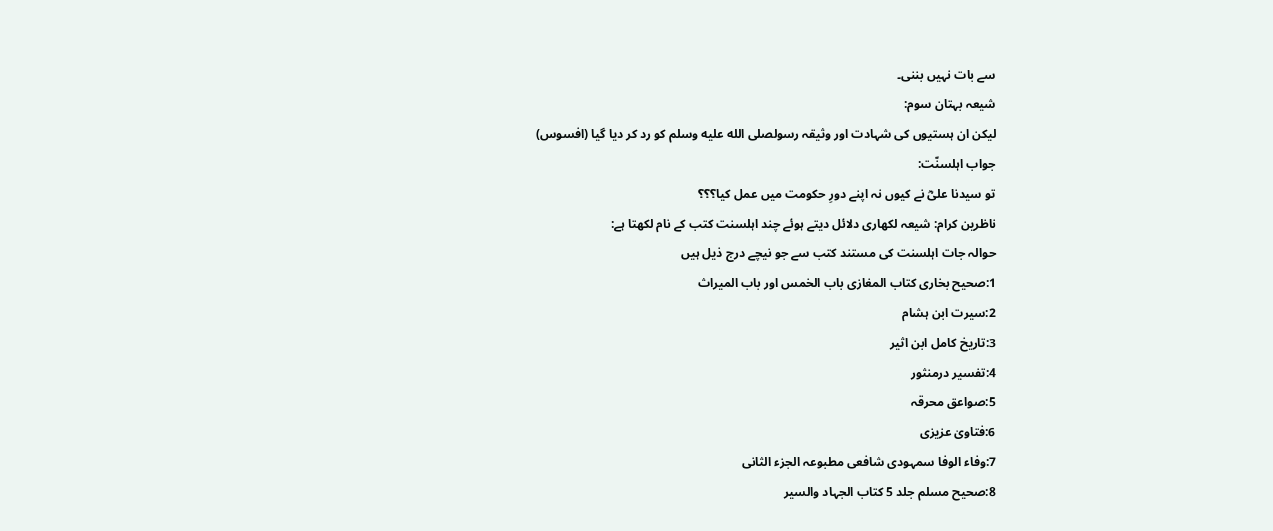سے بات نہیں بننی۔
شیعہ بہتان سوم:
لیکن ان ہستیوں کی شہادت اور وثیقہ رسولصلى الله عليه وسلم کو رد کر دیا گیا (افسوس)
جواب اہلسنّت:
تو سیدنا علیؓ نے کیوں نہ اپنے دورِ حکومت میں عمل کیا؟؟؟
ناظرین کرام: شیعہ لکھاری دلائل دیتے ہوئے چند اہلسنت کتب کے نام لکھتا ہے:
حوالہ جات اہلسنت کی مستند کتب سے جو نیچے درج ذیل ہیں
1:صحیح بخاری کتاب المغازی باب الخمس اور باب المیراث
2:سیرت ابن ہشام
3:تاریخ کامل ابن اثیر
4:تفسیر درمنثور
5:صواعق محرقہ
6:فتاویٰ عزیزی
7:وفاء الوفا سمہودی شافعی مطبوعہ الجزء الثانی
8:صحیح مسلم جلد 5 کتاب الجہاد والسیر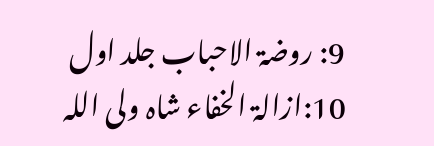9: روضۃ الاحباب جلد اول
10:ازالۃ الخفاء شاہ ولی اللہ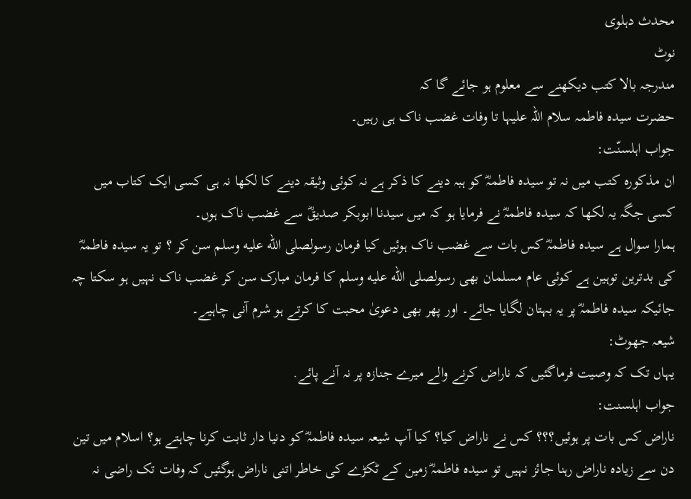محدث دہلوی
نوٹ
مندرجہ بالا کتب دیکھنے سے معلوم ہو جائے گا کہ
حضرت سیدہ فاطمہ سلام اللہ علیہا تا وفات غضب ناک ہی رہیں۔
جواب اہلسنّت:
ان مذکورہ کتب میں نہ تو سیدہ فاطمہؓ کو ہبہ دینے کا ذکر ہے نہ کوئی وثیقہ دینے کا لکھا نہ ہی کسی ایک کتاب میں کسی جگہ یہ لکھا کہ سیدہ فاطمہؓ نے فرمایا ہو کہ میں سیدنا ابوبکر صدیقؓ سے غضب ناک ہوں۔
ہمارا سوال ہے سیدہ فاطمہؓ کس بات سے غضب ناک ہوئیں کیا فرمان رسولصلى الله عليه وسلم سن کر ؟ تو یہ سیدہ فاطمہؓ کی بدترین توہین ہے کوئی عام مسلمان بھی رسولصلى الله عليه وسلم کا فرمان مبارک سن کر غضب ناک نہیں ہو سکتا چہ جائیکہ سیدہ فاطمہؓ پر یہ بہتان لگایا جائے۔ اور پھر بھی دعویٰ محبت کا کرتے ہو شرم آنی چاہیے۔
شیعہ جھوٹ:
یہاں تک کہ وصیت فرماگئیں کہ ناراض کرنے والے میرے جنازہ پر نہ آنے پائے.
جواب اہلسنت:
ناراض کس بات پر ہوئیں؟؟؟ کس نے ناراض کیا؟ کیا آپ شیعہ سیدہ فاطمہؓ کو دنیا دار ثابت کرنا چاہتے ہو؟ اسلام میں تین دن سے زیادہ ناراض رہنا جائز نہیں تو سیدہ فاطمہؓ زمین کے ٹکڑے کی خاطر اتنی ناراض ہوگئیں کہ وفات تک راضی نہ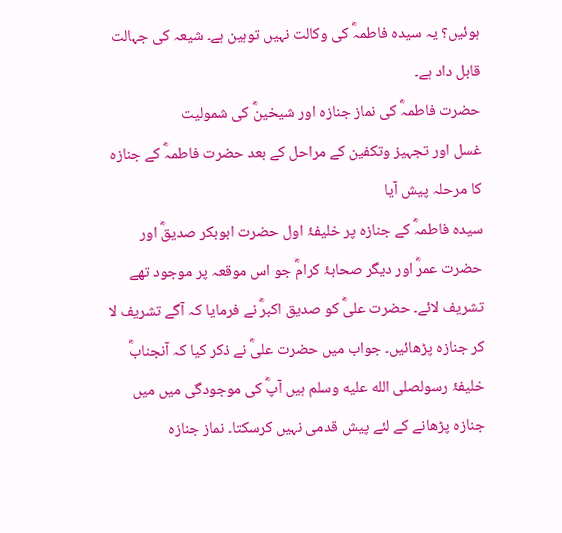ہوئیں؟ یہ سیدہ فاطمہؓ کی وکالت نہیں توہین ہے۔ شیعہ کی جہالت قابل داد ہے۔
حضرت فاطمہؓ کی نماز جنازہ اور شیخینؓ کی شمولیت
غسل اور تجہیز وتکفین کے مراحل کے بعد حضرت فاطمہؓ کے جنازہ کا مرحلہ پیش آیا
سیدہ فاطمہؓ کے جنازہ پر خلیفۂ اول حضرت ابوبکر صدیقؓ اور حضرت عمرؓ اور ديگر صحابۂ کرامؓ جو اس موقعہ پر موجود تھے تشریف لائے۔ حضرت علیؓ کو صدیق اکبرؓ نے فرمایا کہ آگے تشریف لا کر جنازہ پڑھائیں۔ جواب میں حضرت علیؓ نے ذکر کیا کہ آنجنابؓ خلیفۂ رسولصلى الله عليه وسلم ہیں آپؓ کی موجودگی میں میں جنازہ پڑھانے کے لئے پیش قدمی نہیں کرسکتا۔ نماز جنازہ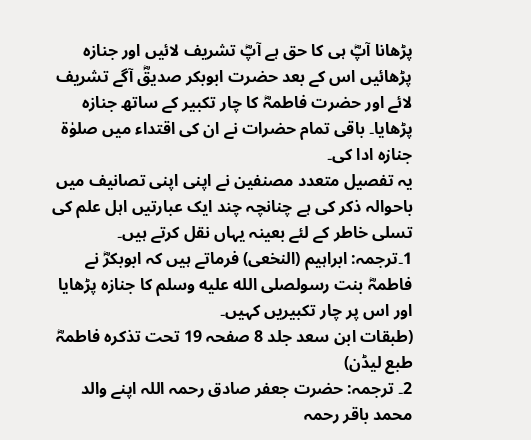پڑھانا آپؓ ہی کا حق ہے آپؓ تشریف لائيں اور جنازہ پڑھائیں اس کے بعد حضرت ابوبکر صدیقؓ آگے تشریف لائے اور حضرت فاطمہؓ کا چار تکبیر کے ساتھ جنازہ پڑھایا۔ باقی تمام حضرات نے ان کی اقتداء میں صلوٰة جنازہ ادا کی۔
یہ تفصیل متعدد مصنفین نے اپنی اپنی تصانیف میں باحوالہ ذکر کی ہے چنانچہ چند ايک عبارتیں اہل علم کی تسلی خاطر کے لئے بعینہ یہاں نقل کرتے ہیں۔
1۔ترجمہ: ابراہیم (النخعی) فرماتے ہیں کہ ابوبکرؓ نے فاطمہؓ بنت رسولصلى الله عليه وسلم کا جنازہ پڑھایا اور اس پر چار تکبیریں کہیں۔
(طبقات ابن سعد جلد 8 صفحہ 19 تحت تذکرہ فاطمہؓ طبع لیڈن)
2۔ ترجمہ: حضرت جعفر صادق رحمہ اللہ اپنے والد محمد باقر رحمہ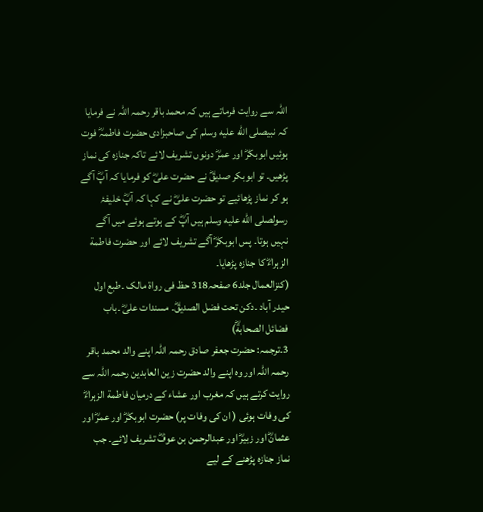اللہ سے روایت فرماتے ہیں کہ محمد باقر رحمہ اللّٰہ نے فرمایا کہ نبیصلى الله عليه وسلم کی صاحبزادی حضرت فاطمہؓ فوت ہوئیں ابوبکرؓ اور عمرؓ دونوں تشریف لائے تاکہ جنازہ کی نماز پڑھیں۔ تو ابوبکر صدیقؓ نے حضرت علیؓ کو فرمایا کہ آپؓ آگے ہو کر نماز پڑھائيے تو حضرت علیؓ نے کہا کہ آپؓ خلیفۂ رسولصلى الله عليه وسلم ہیں آپؓ کے ہوتے ہوئے میں آگے نہیں ہوتا۔ پس ابوبکرؓ آگے تشریف لائے اور حضرت فاطمة الزہراءؓ کا جنازہ پڑھایا۔
(کنزالعمال جلد6 صفحہ318 حظ فی رواة مالک ۔طبع اول حیدر آباد ۔دکن تحت فضل الصدیقؓ۔ مسندات علیؓ ۔باب فضائل الصحابةؓ)
3۔ترجمہ: حضرت جعفر صادق رحمہ اللہ اپنے والد محمد باقر رحمہ اللہ اور وہ اپنے والد حضرت زین العابدین رحمہ اللہ سے روایت کرتے ہیں کہ مغرب اور عشاء کے درمیان فاطمة الزہراءؓ کی وفات ہوئی ( ان کی وفات پر) حضرت ابوبکرؓ اور عمرؓ اور عثمانؓ اور زبیرؓ اور عبدالرحمن بن عوفؓ تشریف لائے۔ جب نماز جنازہ پڑھنے کے ليے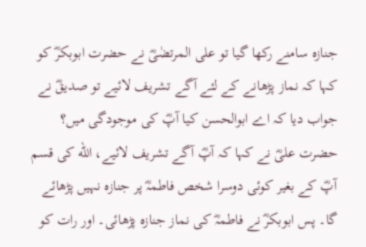جنازہ سامنے رکھا گیا تو علی المرتضٰیؓ نے حضرت ابوبکرؓ کو کہا کہ نماز پڑھانے کے لئے آگے تشریف لائيے تو صدیقؓ نے جواب دیا کہ اے ابوالحسن کیا آپؓ کی موجودگی میں؟ حضرت علیؓ نے کہا کہ آپؓ آگے تشریف لائيے، الله کی قسم آپؓ کے بغیر کوئی دوسرا شخص فاطمہؓ پر جنازہ نہیں پڑھائے گا۔ پس ابوبکرؓ نے فاطمہؓ کی نماز جنازہ پڑھائی۔ اور رات کو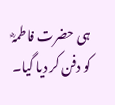ہی حضرت فاطمہؓ کو دفن کر دیا گیا۔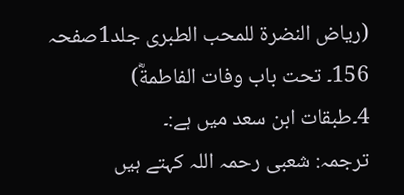(ریاض النضرة للمحب الطبری جلد1صفحہ 156۔ تحت باب وفات الفاطمةؓ)
4۔طبقات ابن سعد میں ہے:۔
ترجمہ: شعبی رحمہ اللہ کہتے ہیں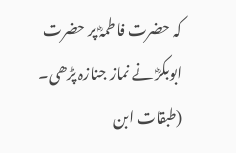کہ حضرت فاطمہؓ پر حضرت ابوبکرؓ نے نماز جنازہ پڑھی۔
(طبقات ابن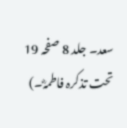سعد۔ جلد 8 صفحہ 19 تحت تذکرہ فاطمہؓ۔)